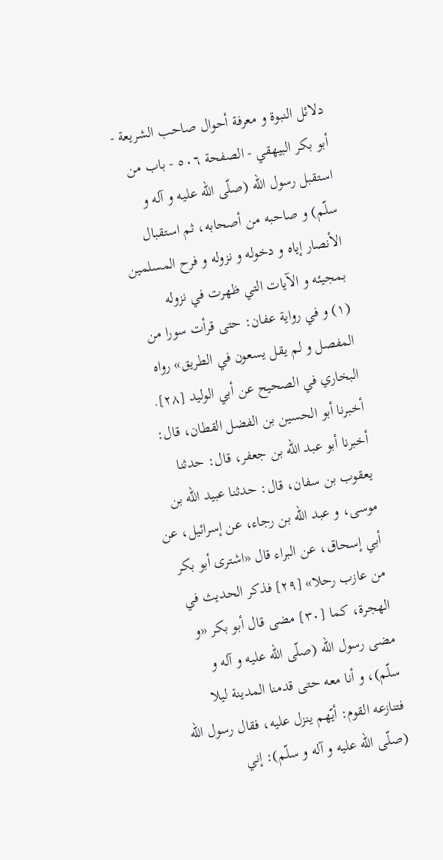دلائل النبوة و معرفة أحوال صاحب الشريعة - أبو بكر البيهقي - الصفحة ٥٠٦ - باب من استقبل رسول اللّه (صلّى اللّه عليه و آله و سلّم) و صاحبه من أصحابه، ثم استقبال الأنصار إياه و دخوله و نزوله و فرح المسلمين بمجيئه و الآيات التي ظهرت في نزوله
(١) و في رواية عفان: حتى قرأت سورا من المفصل و لم يقل يسعون في الطريق» رواه البخاري في الصحيح عن أبي الوليد [٢٨].
أخبرنا أبو الحسين بن الفضل القطان، قال: أخبرنا أبو عبد اللّه بن جعفر، قال: حدثنا يعقوب بن سفان، قال: حدثنا عبيد اللّه بن موسى، و عبد اللّه بن رجاء، عن إسرائيل، عن أبي إسحاق، عن البراء قال «اشترى أبو بكر من عازب رحلا» [٢٩] فذكر الحديث في الهجرة، كما [٣٠] مضى قال أبو بكر «و مضى رسول اللّه (صلّى اللّه عليه و آله و سلّم)، و أنا معه حتى قدمنا المدينة ليلا فتنازعه القوم: أيّهم ينزل عليه، فقال رسول اللّه (صلّى اللّه عليه و آله و سلّم): إني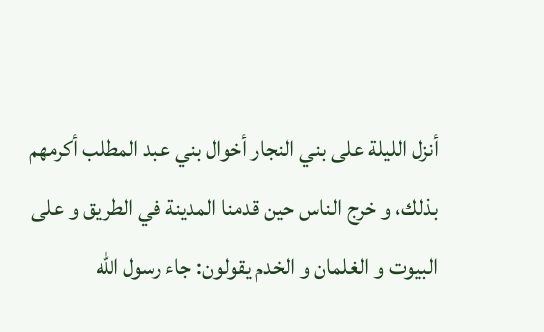أنزل الليلة على بني النجار أخوال بني عبد المطلب أكرمهم بذلك، و خرج الناس حين قدمنا المدينة في الطريق و على البيوت و الغلمان و الخدم يقولون: جاء رسول اللّه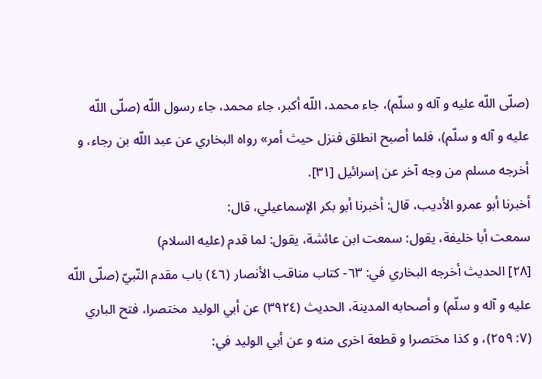(صلّى اللّه عليه و آله و سلّم)، جاء محمد، اللّه أكبر، جاء محمد، جاء رسول اللّه (صلّى اللّه عليه و آله و سلّم)، فلما أصبح انطلق فنزل حيث أمر» رواه البخاري عن عبد اللّه بن رجاء، و أخرجه مسلم من وجه آخر عن إسرائيل [٣١].
أخبرنا أبو عمرو الأديب، قال: أخبرنا أبو بكر الإسماعيلي، قال:
سمعت أبا خليفة، يقول: سمعت ابن عائشة، يقول: لما قدم (عليه السلام)
[٢٨] الحديث أخرجه البخاري في: ٦٣- كتاب مناقب الأنصار (٤٦) باب مقدم النّبيّ (صلّى اللّه عليه و آله و سلّم) و أصحابه المدينة، الحديث (٣٩٢٤) عن أبي الوليد مختصرا، فتح الباري (٧: ٢٥٩)، و كذا مختصرا و قطعة اخرى منه و عن أبي الوليد في: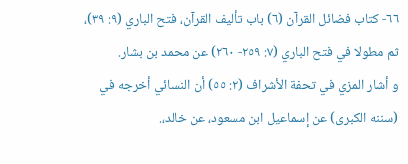٦٦- كتاب فضائل القرآن (٦) باب تأليف القرآن، فتح الباري (٩: ٣٩)، ثم مطولا في فتح الباري (٧: ٢٥٩- ٢٦٠) عن محمد بن بشار.
و أشار المزي في تحفة الأشراف (٢: ٥٥) أن النسائي أخرجه في (سننه الكبرى) عن إسماعيل ابن مسعود، عن خالد،.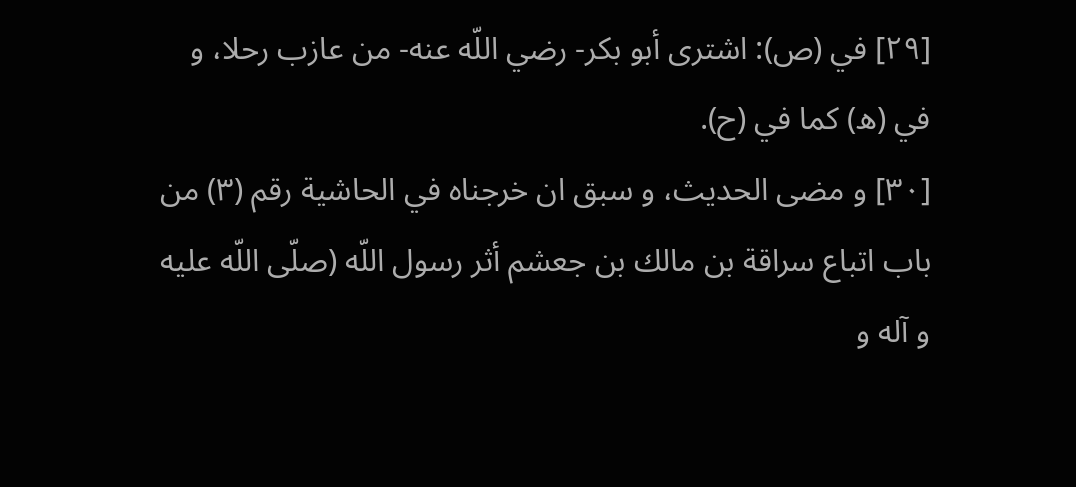[٢٩] في (ص): اشترى أبو بكر- رضي اللّه عنه- من عازب رحلا، و في (ه) كما في (ح).
[٣٠] و مضى الحديث، و سبق ان خرجناه في الحاشية رقم (٣) من باب اتباع سراقة بن مالك بن جعشم أثر رسول اللّه (صلّى اللّه عليه و آله و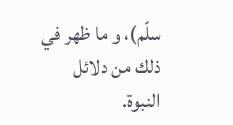سلّم)، و ما ظهر في ذلك من دلائل النبوة.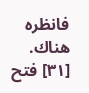فانظره هناك.
[٣١] فتح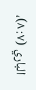الباري (٧: ٨)،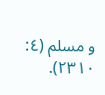و مسلم (٤: ٢٣١٠).